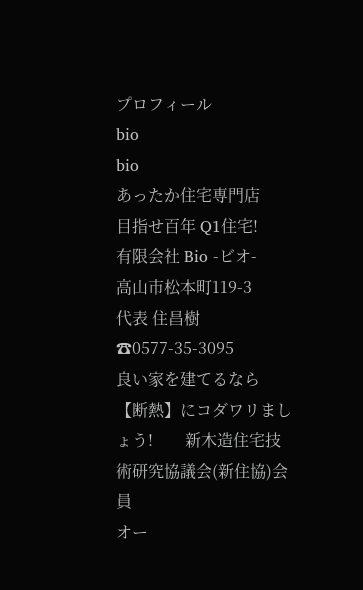プロフィール
bio
bio
あったか住宅専門店                         目指せ百年 Q1住宅!            有限会社 Bio -ビオ-                                      高山市松本町119-3                                     代表 住昌樹                                         ☎0577-35-3095                                                                                                                       良い家を建てるなら 【断熱】にコダワリましょう!        新木造住宅技術研究協議会(新住協)会員
オー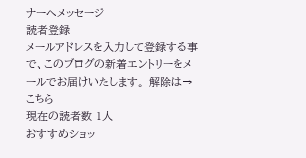ナーへメッセージ
読者登録
メールアドレスを入力して登録する事で、このブログの新着エントリーをメールでお届けいたします。 解除は→こちら
現在の読者数 1人
おすすめショッ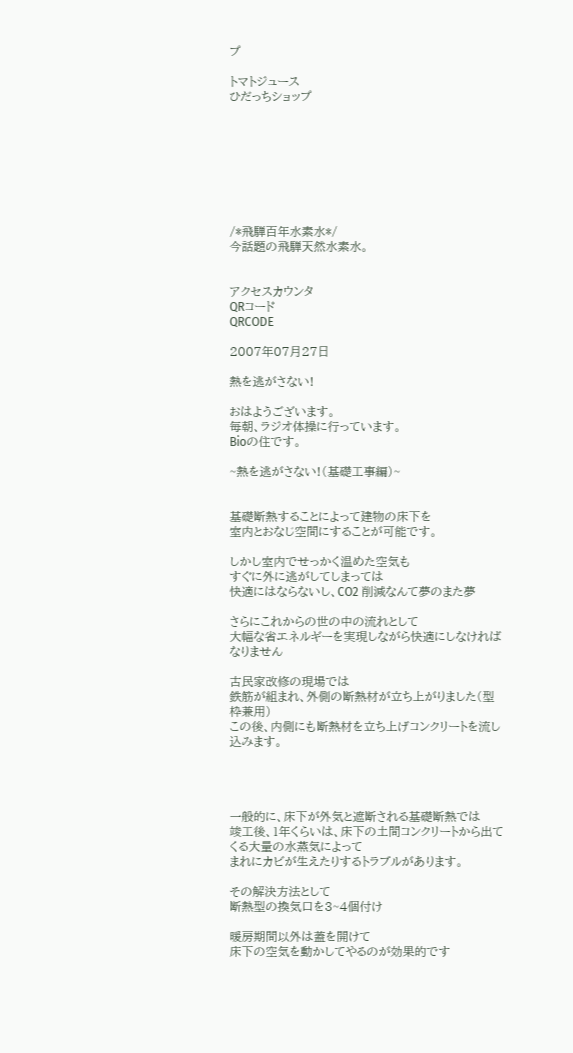プ

トマトジュース
ひだっちショップ








/*飛騨百年水素水*/
今話題の飛騨天然水素水。


アクセスカウンタ
QRコード
QRCODE

2007年07月27日

熱を逃がさない!

おはようございます。
毎朝、ラジオ体操に行っています。
Bioの住です。

~熱を逃がさない!(基礎工事編)~


基礎断熱することによって建物の床下を
室内とおなじ空間にすることが可能です。

しかし室内でせっかく温めた空気も
すぐに外に逃がしてしまっては
快適にはならないし、CO2 削減なんて夢のまた夢

さらにこれからの世の中の流れとして
大幅な省エネルギーを実現しながら快適にしなければなりません

古民家改修の現場では
鉄筋が組まれ、外側の断熱材が立ち上がりました(型枠兼用)
この後、内側にも断熱材を立ち上げコンクリートを流し込みます。




一般的に、床下が外気と遮断される基礎断熱では
竣工後、1年くらいは、床下の土間コンクリートから出てくる大量の水蒸気によって
まれにカビが生えたりするトラブルがあります。

その解決方法として
断熱型の換気口を3~4個付け

暖房期間以外は蓋を開けて
床下の空気を動かしてやるのが効果的です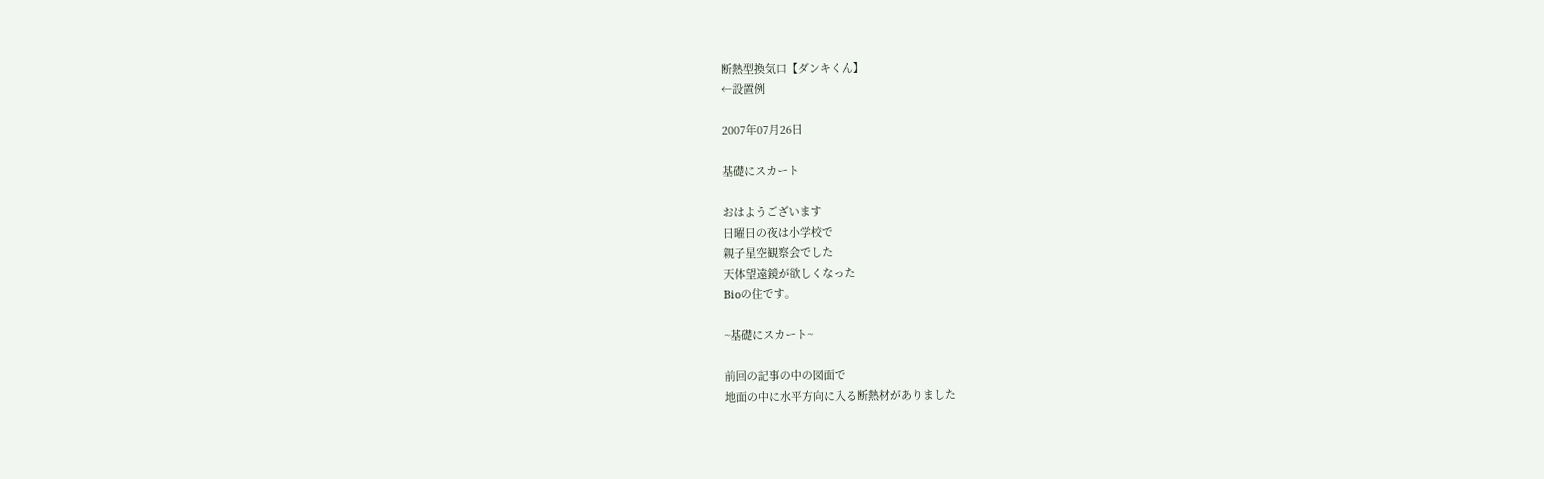断熱型換気口【ダンキくん】
←設置例

2007年07月26日

基礎にスカート

おはようございます
日曜日の夜は小学校で
親子星空観察会でした
天体望遠鏡が欲しくなった
Bioの住です。

~基礎にスカート~

前回の記事の中の図面で
地面の中に水平方向に入る断熱材がありました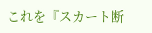これを『スカート断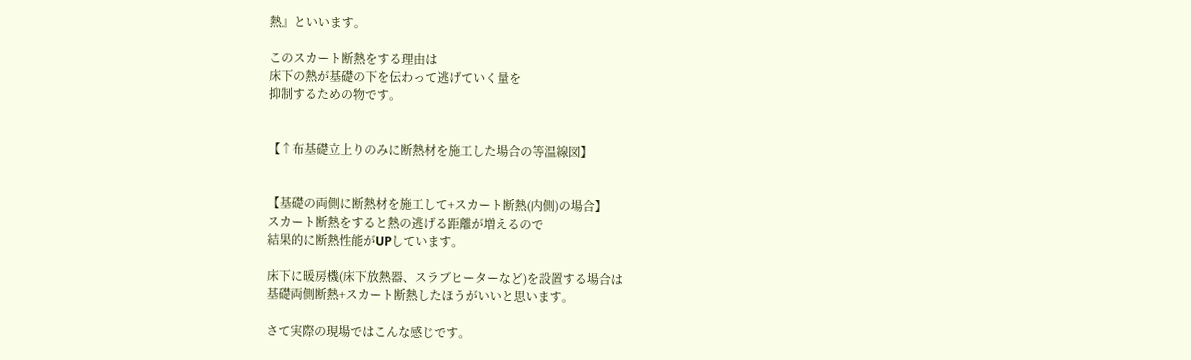熱』といいます。

このスカート断熱をする理由は
床下の熱が基礎の下を伝わって逃げていく量を
抑制するための物です。


【↑布基礎立上りのみに断熱材を施工した場合の等温線図】


【基礎の両側に断熱材を施工して+スカート断熱(内側)の場合】
スカート断熱をすると熱の逃げる距離が増えるので
結果的に断熱性能がUPしています。

床下に暖房機(床下放熱器、スラブヒーターなど)を設置する場合は
基礎両側断熱+スカート断熱したほうがいいと思います。

さて実際の現場ではこんな感じです。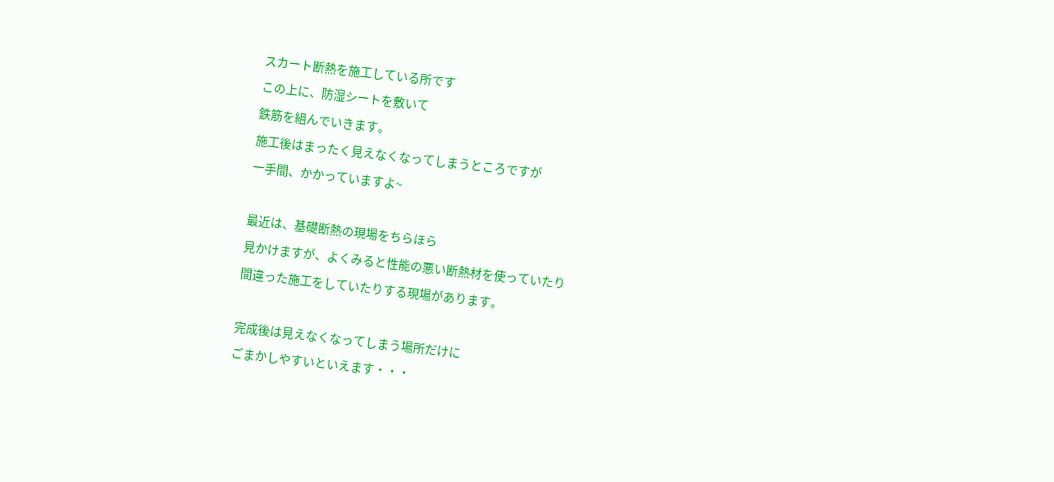スカート断熱を施工している所です
この上に、防湿シートを敷いて
鉄筋を組んでいきます。
施工後はまったく見えなくなってしまうところですが
一手間、かかっていますよ~

最近は、基礎断熱の現場をちらほら
見かけますが、よくみると性能の悪い断熱材を使っていたり
間違った施工をしていたりする現場があります。

完成後は見えなくなってしまう場所だけに
ごまかしやすいといえます・・・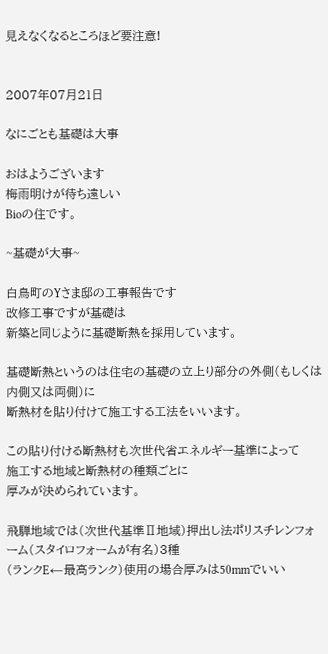見えなくなるところほど要注意!


2007年07月21日

なにごとも基礎は大事

おはようございます
梅雨明けが待ち遠しい
Bioの住です。

~基礎が大事~

白鳥町のYさま邸の工事報告です
改修工事ですが基礎は
新築と同じように基礎断熱を採用しています。

基礎断熱というのは住宅の基礎の立上り部分の外側(もしくは内側又は両側)に
断熱材を貼り付けて施工する工法をいいます。

この貼り付ける断熱材も次世代省エネルギー基準によって
施工する地域と断熱材の種類ごとに
厚みが決められています。

飛騨地域では(次世代基準Ⅱ地域)押出し法ポリスチレンフォーム(スタイロフォームが有名)3種
(ランクE←最高ランク)使用の場合厚みは50mmでいい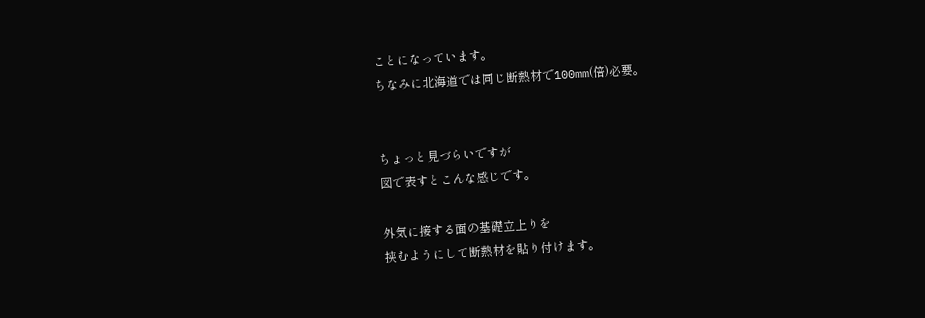ことになっています。
ちなみに北海道では同じ断熱材で100mm(倍)必要。


ちょっと見づらいですが
図で表すとこんな感じです。

外気に接する面の基礎立上りを
挟むようにして断熱材を貼り付けます。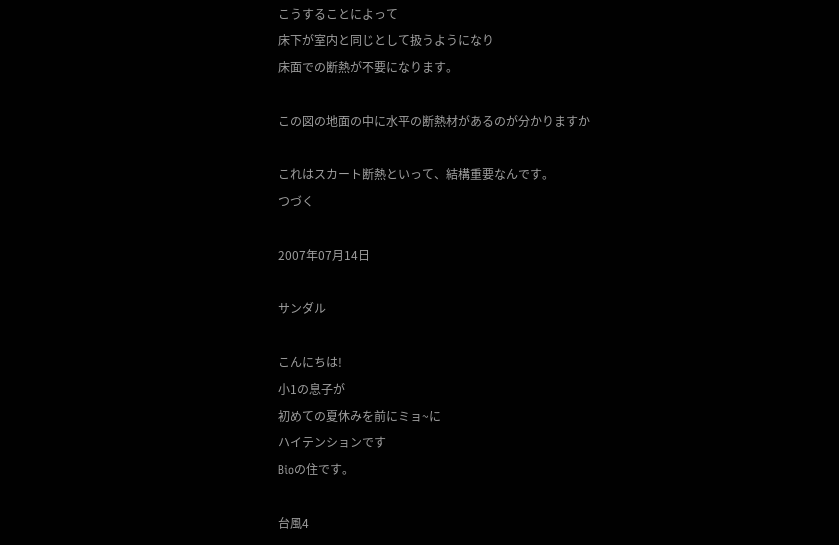こうすることによって
床下が室内と同じとして扱うようになり
床面での断熱が不要になります。

この図の地面の中に水平の断熱材があるのが分かりますか

これはスカート断熱といって、結構重要なんです。
つづく

2007年07月14日

サンダル

こんにちは!
小1の息子が
初めての夏休みを前にミョ~に
ハイテンションです
Bioの住です。

台風4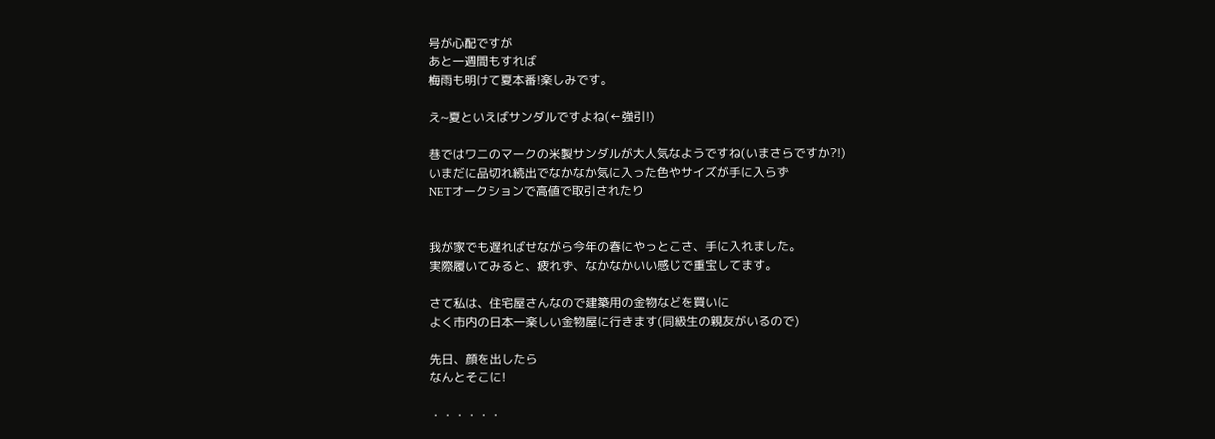号が心配ですが
あと一週間もすれば
梅雨も明けて夏本番!楽しみです。

え~夏といえばサンダルですよね(←強引!)

巷ではワニのマークの米製サンダルが大人気なようですね(いまさらですか?!)
いまだに品切れ続出でなかなか気に入った色やサイズが手に入らず
NETオークションで高値で取引されたり


我が家でも遅ればせながら今年の春にやっとこさ、手に入れました。
実際履いてみると、疲れず、なかなかいい感じで重宝してます。

さて私は、住宅屋さんなので建築用の金物などを買いに
よく市内の日本一楽しい金物屋に行きます(同級生の親友がいるので)

先日、顔を出したら
なんとそこに!

・・・・・・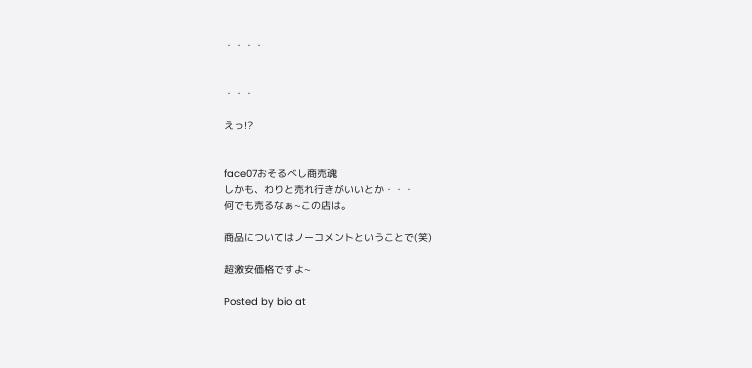・・・・


・・・

えっ!?


face07おそるべし商売魂
しかも、わりと売れ行きがいいとか・・・
何でも売るなぁ~この店は。

商品についてはノーコメントということで(笑)

超激安価格ですよ~

Posted by bio at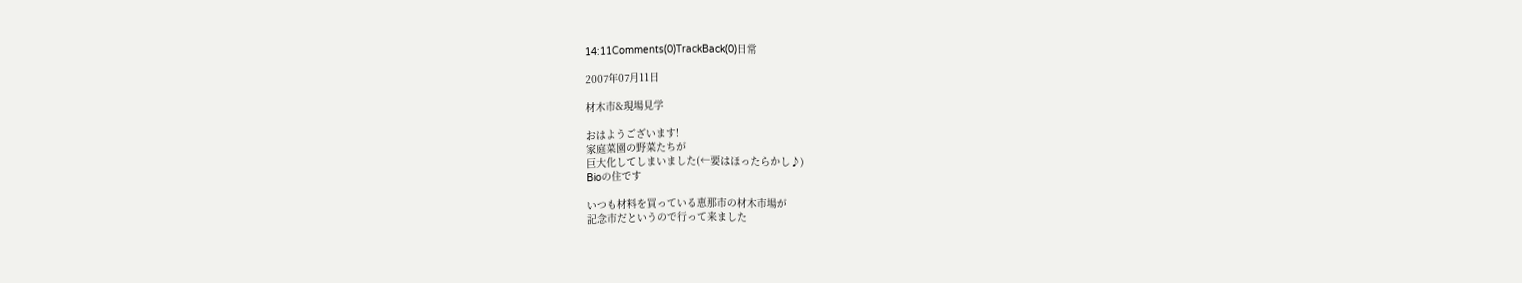14:11Comments(0)TrackBack(0)日常

2007年07月11日

材木市&現場見学

おはようございます!
家庭菜園の野菜たちが
巨大化してしまいました(←要はほったらかし♪)
Bioの住です

いつも材料を買っている恵那市の材木市場が
記念市だというので行って来ました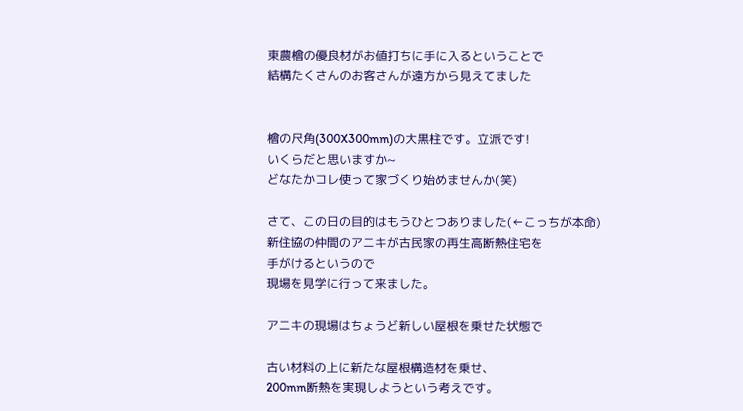東農檜の優良材がお値打ちに手に入るということで
結構たくさんのお客さんが遠方から見えてました


檜の尺角(300X300mm)の大黒柱です。立派です!
いくらだと思いますか~
どなたかコレ使って家づくり始めませんか(笑)

さて、この日の目的はもうひとつありました(←こっちが本命)
新住協の仲間のアニキが古民家の再生高断熱住宅を
手がけるというので
現場を見学に行って来ました。

アニキの現場はちょうど新しい屋根を乗せた状態で

古い材料の上に新たな屋根構造材を乗せ、
200mm断熱を実現しようという考えです。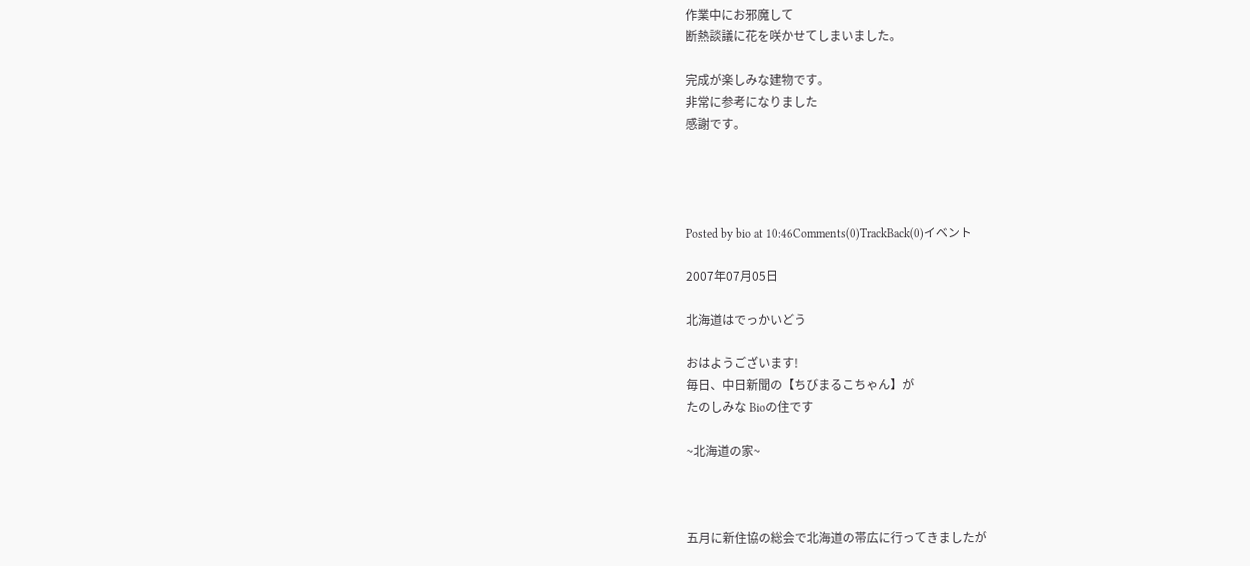作業中にお邪魔して
断熱談議に花を咲かせてしまいました。

完成が楽しみな建物です。
非常に参考になりました
感謝です。




Posted by bio at 10:46Comments(0)TrackBack(0)イベント

2007年07月05日

北海道はでっかいどう

おはようございます!
毎日、中日新聞の【ちびまるこちゃん】が
たのしみな Bioの住です

~北海道の家~



五月に新住協の総会で北海道の帯広に行ってきましたが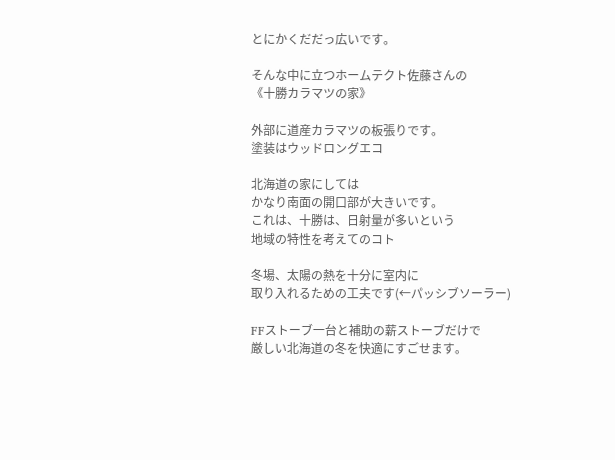とにかくだだっ広いです。

そんな中に立つホームテクト佐藤さんの
《十勝カラマツの家》

外部に道産カラマツの板張りです。
塗装はウッドロングエコ

北海道の家にしては
かなり南面の開口部が大きいです。
これは、十勝は、日射量が多いという
地域の特性を考えてのコト

冬場、太陽の熱を十分に室内に
取り入れるための工夫です(←パッシブソーラー)

FFストーブ一台と補助の薪ストーブだけで
厳しい北海道の冬を快適にすごせます。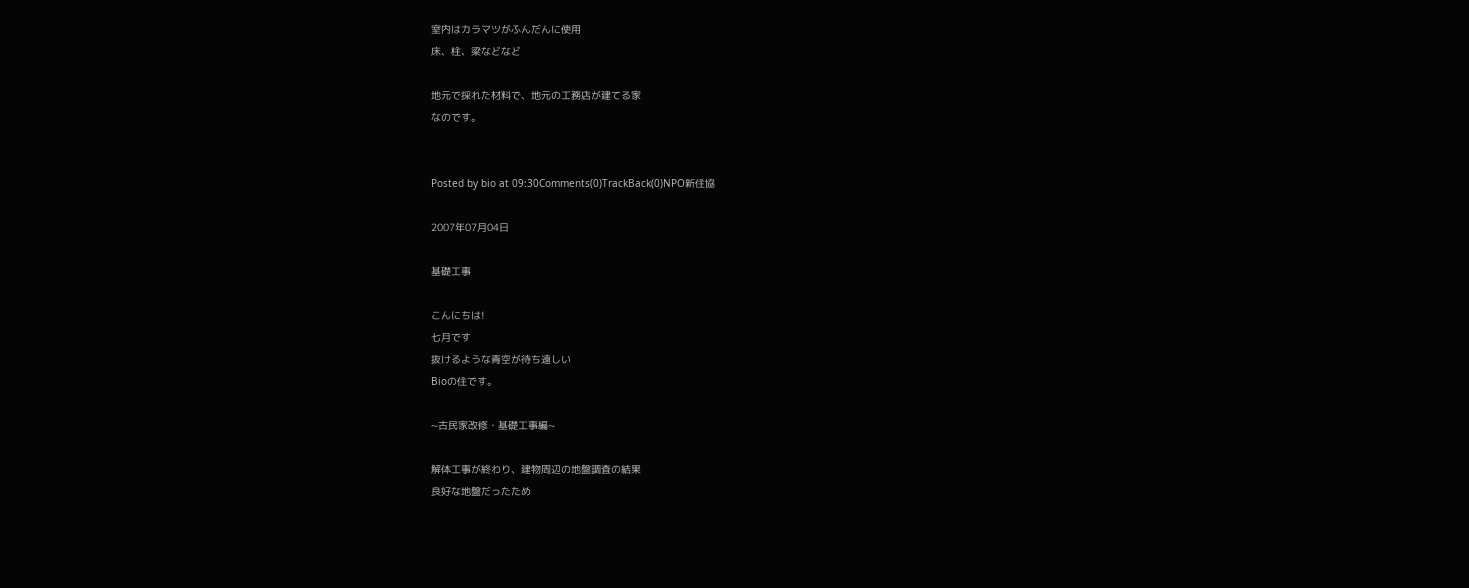室内はカラマツがふんだんに使用
床、柱、梁などなど

地元で採れた材料で、地元の工務店が建てる家
なのです。


Posted by bio at 09:30Comments(0)TrackBack(0)NPO新住協

2007年07月04日

基礎工事

こんにちは!
七月です
抜けるような青空が待ち遠しい
Bioの住です。

~古民家改修・基礎工事編~

解体工事が終わり、建物周辺の地盤調査の結果
良好な地盤だったため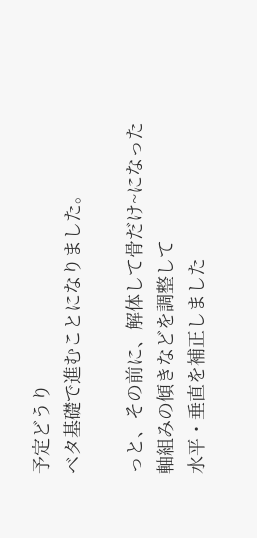予定どうり
ベタ基礎で進むことになりました。

っと、その前に、解体して骨だけ~になった
軸組みの傾きなどを調整して
水平・垂直を補正しました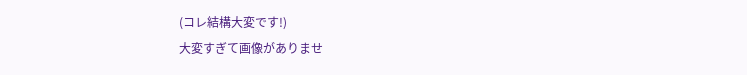(コレ結構大変です!)
大変すぎて画像がありませ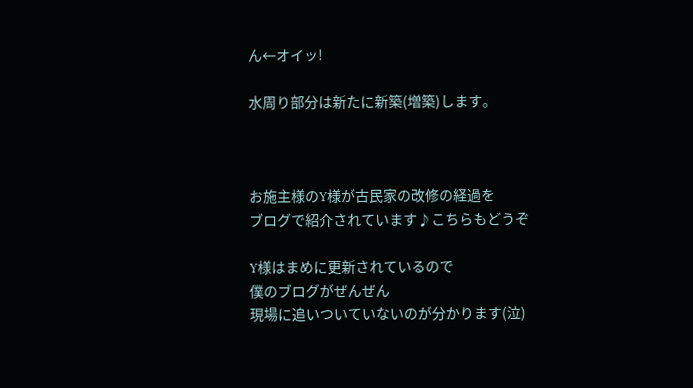ん←オイッ!

水周り部分は新たに新築(増築)します。



お施主様のY様が古民家の改修の経過を
ブログで紹介されています♪こちらもどうぞ

Y様はまめに更新されているので
僕のブログがぜんぜん
現場に追いついていないのが分かります(泣)